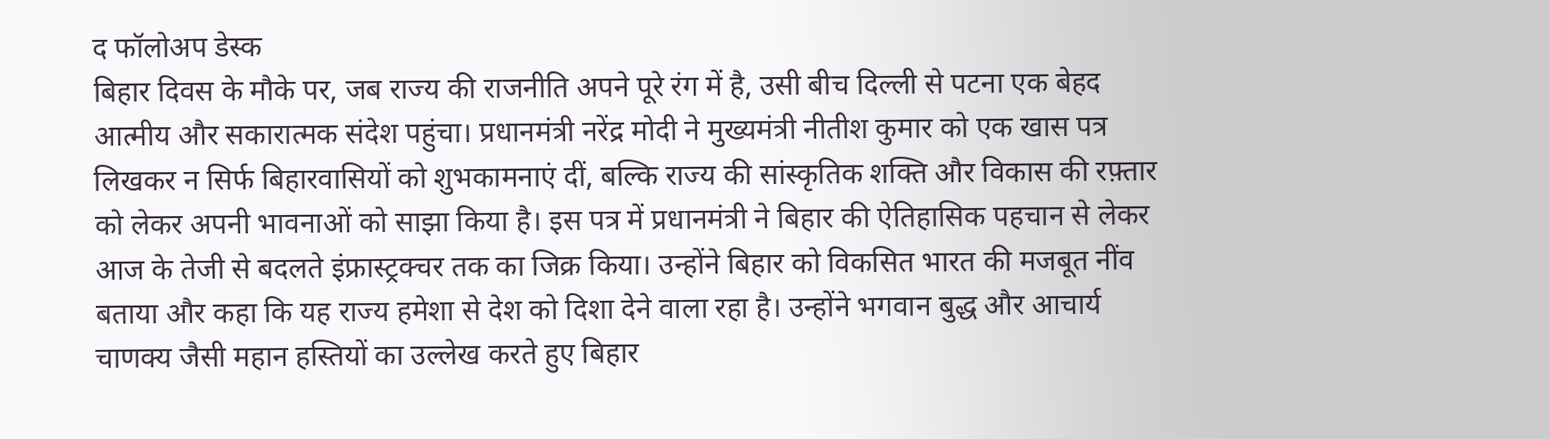द फॉलोअप डेस्क
बिहार दिवस के मौके पर, जब राज्य की राजनीति अपने पूरे रंग में है, उसी बीच दिल्ली से पटना एक बेहद आत्मीय और सकारात्मक संदेश पहुंचा। प्रधानमंत्री नरेंद्र मोदी ने मुख्यमंत्री नीतीश कुमार को एक खास पत्र लिखकर न सिर्फ बिहारवासियों को शुभकामनाएं दीं, बल्कि राज्य की सांस्कृतिक शक्ति और विकास की रफ़्तार को लेकर अपनी भावनाओं को साझा किया है। इस पत्र में प्रधानमंत्री ने बिहार की ऐतिहासिक पहचान से लेकर आज के तेजी से बदलते इंफ्रास्ट्रक्चर तक का जिक्र किया। उन्होंने बिहार को विकसित भारत की मजबूत नींव बताया और कहा कि यह राज्य हमेशा से देश को दिशा देने वाला रहा है। उन्होंने भगवान बुद्ध और आचार्य चाणक्य जैसी महान हस्तियों का उल्लेख करते हुए बिहार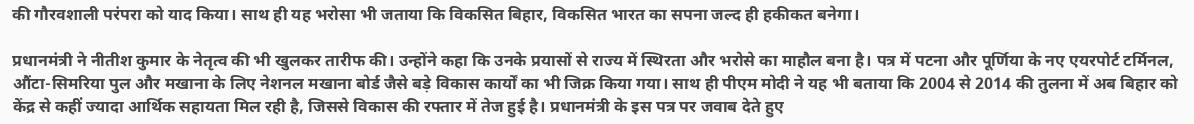की गौरवशाली परंपरा को याद किया। साथ ही यह भरोसा भी जताया कि विकसित बिहार, विकसित भारत का सपना जल्द ही हकीकत बनेगा।

प्रधानमंत्री ने नीतीश कुमार के नेतृत्व की भी खुलकर तारीफ की। उन्होंने कहा कि उनके प्रयासों से राज्य में स्थिरता और भरोसे का माहौल बना है। पत्र में पटना और पूर्णिया के नए एयरपोर्ट टर्मिनल, औंटा-सिमरिया पुल और मखाना के लिए नेशनल मखाना बोर्ड जैसे बड़े विकास कार्यों का भी जिक्र किया गया। साथ ही पीएम मोदी ने यह भी बताया कि 2004 से 2014 की तुलना में अब बिहार को केंद्र से कहीं ज्यादा आर्थिक सहायता मिल रही है, जिससे विकास की रफ्तार में तेज हुई है। प्रधानमंत्री के इस पत्र पर जवाब देते हुए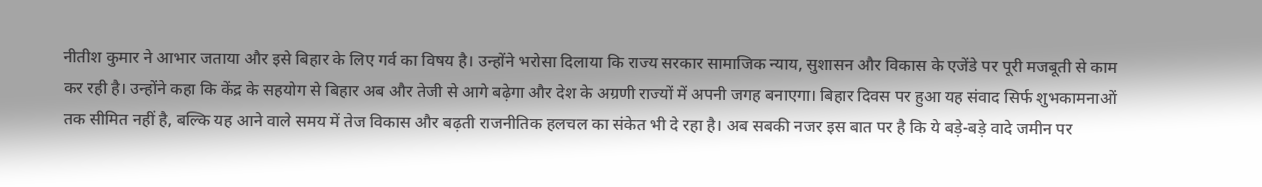नीतीश कुमार ने आभार जताया और इसे बिहार के लिए गर्व का विषय है। उन्होंने भरोसा दिलाया कि राज्य सरकार सामाजिक न्याय, सुशासन और विकास के एजेंडे पर पूरी मजबूती से काम कर रही है। उन्होंने कहा कि केंद्र के सहयोग से बिहार अब और तेजी से आगे बढ़ेगा और देश के अग्रणी राज्यों में अपनी जगह बनाएगा। बिहार दिवस पर हुआ यह संवाद सिर्फ शुभकामनाओं तक सीमित नहीं है, बल्कि यह आने वाले समय में तेज विकास और बढ़ती राजनीतिक हलचल का संकेत भी दे रहा है। अब सबकी नजर इस बात पर है कि ये बड़े-बड़े वादे जमीन पर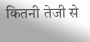कितनी तेजी से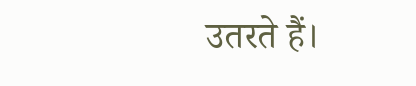उतरते हैं।